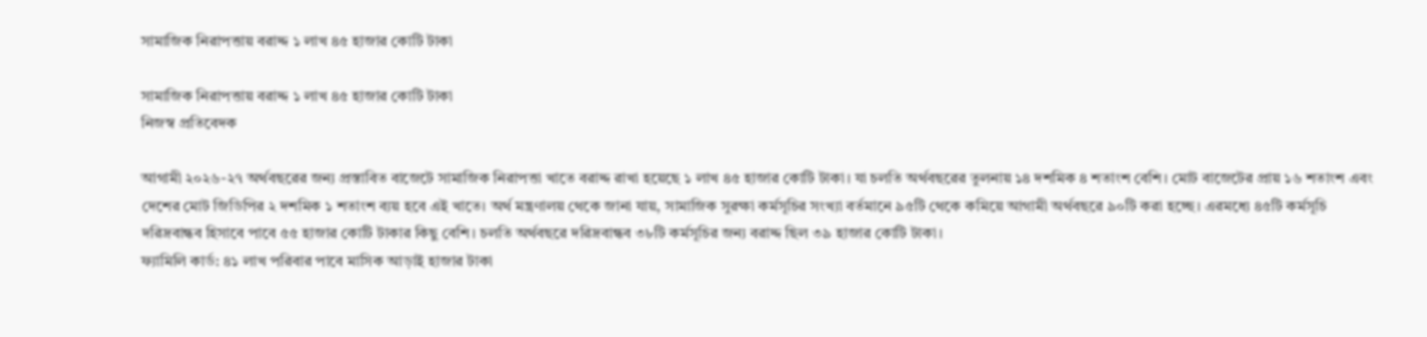সামাজিক নিরাপত্তায় বরাদ্দ ১ লাখ ৪৫ হাজার কোটি টাকা

সামাজিক নিরাপত্তায় বরাদ্দ ১ লাখ ৪৫ হাজার কোটি টাকা
নিজস্ব প্রতিবেদক

আগামী ২০২৬-২৭ অর্থবছরের জন্য প্রস্তাবিত বাজেটে সামাজিক নিরাপত্তা খাতে বরাদ্দ রাখা হয়েছে ১ লাখ ৪৫ হাজার কোটি টাকা। যা চলতি অর্থবছরের তুলনায় ১৪ দশমিক ৪ শতাংশ বেশি। মোট বাজেটের প্রায় ১৬ শতাংশ এবং দেশের মোট জিডিপির ২ দশমিক ১ শতাংশ ব্যয় হবে এই খাতে। অর্থ মন্ত্রণালয় থেকে জানা যায়, সামাজিক সুরক্ষা কর্মসূচির সংখ্যা বর্তমানে ৯৫টি থেকে কমিয়ে আগামী অর্থবছরে ৯০টি করা হচ্ছে। এরমধ্যে ৪৫টি কর্মসূচি দরিদ্রবান্ধব হিসাবে পাবে ৫৫ হাজার কোটি টাকার কিছু বেশি। চলতি অর্থবছরে দরিদ্রবান্ধব ৩৮টি কর্মসূচির জন্য বরাদ্দ ছিল ৩৯ হাজার কোটি টাকা।
ফ্যামিলি কার্ড: ৪১ লাখ পরিবার পাবে মাসিক আড়াই হাজার টাকা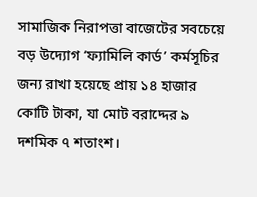সামাজিক নিরাপত্তা বাজেটের সবচেয়ে বড় উদ্যোগ ‘ফ্যামিলি কার্ড’ কর্মসূচির জন্য রাখা হয়েছে প্রায় ১৪ হাজার কোটি টাকা, যা মোট বরাদ্দের ৯ দশমিক ৭ শতাংশ।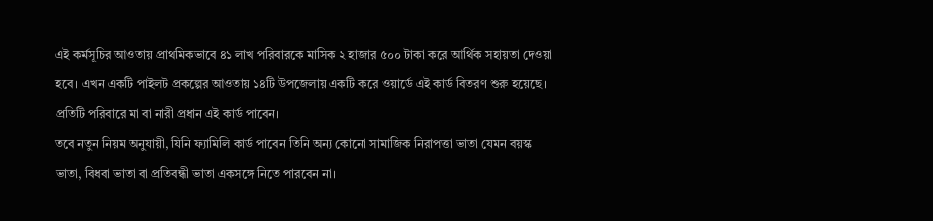এই কর্মসূচির আওতায় প্রাথমিকভাবে ৪১ লাখ পরিবারকে মাসিক ২ হাজার ৫০০ টাকা করে আর্থিক সহায়তা দেওয়া হবে। এখন একটি পাইলট প্রকল্পের আওতায় ১৪টি উপজেলায় একটি করে ওয়ার্ডে এই কার্ড বিতরণ শুরু হয়েছে। প্রতিটি পরিবারে মা বা নারী প্রধান এই কার্ড পাবেন।
তবে নতুন নিয়ম অনুযায়ী, যিনি ফ্যামিলি কার্ড পাবেন তিনি অন্য কোনো সামাজিক নিরাপত্তা ভাতা যেমন বয়স্ক ভাতা, বিধবা ভাতা বা প্রতিবন্ধী ভাতা একসঙ্গে নিতে পারবেন না।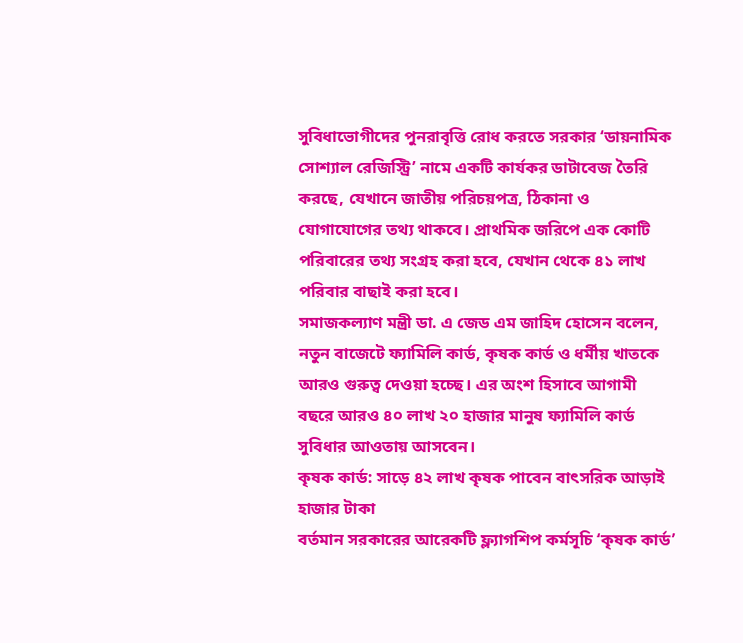সুবিধাভোগীদের পুনরাবৃত্তি রোধ করতে সরকার ‘ডায়নামিক সোশ্যাল রেজিস্ট্রি’ নামে একটি কার্যকর ডাটাবেজ তৈরি করছে, যেখানে জাতীয় পরিচয়পত্র, ঠিকানা ও যোগাযোগের তথ্য থাকবে। প্রাথমিক জরিপে এক কোটি পরিবারের তথ্য সংগ্রহ করা হবে, যেখান থেকে ৪১ লাখ পরিবার বাছাই করা হবে।
সমাজকল্যাণ মন্ত্রী ডা. এ জেড এম জাহিদ হোসেন বলেন, নতুন বাজেটে ফ্যামিলি কার্ড, কৃষক কার্ড ও ধর্মীয় খাতকে আরও গুরুত্ব দেওয়া হচ্ছে। এর অংশ হিসাবে আগামী বছরে আরও ৪০ লাখ ২০ হাজার মানুষ ফ্যামিলি কার্ড সুবিধার আওতায় আসবেন।
কৃষক কার্ড: সাড়ে ৪২ লাখ কৃষক পাবেন বাৎসরিক আড়াই হাজার টাকা
বর্তমান সরকারের আরেকটি ফ্ল্যাগশিপ কর্মসূচি ‘কৃষক কার্ড’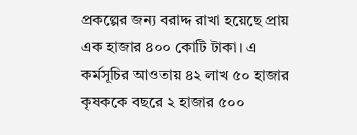প্রকল্পের জন্য বরাদ্দ রাখা হয়েছে প্রায় এক হাজার ৪০০ কোটি টাকা। এ কর্মসূচির আওতায় ৪২ লাখ ৫০ হাজার কৃষককে বছরে ২ হাজার ৫০০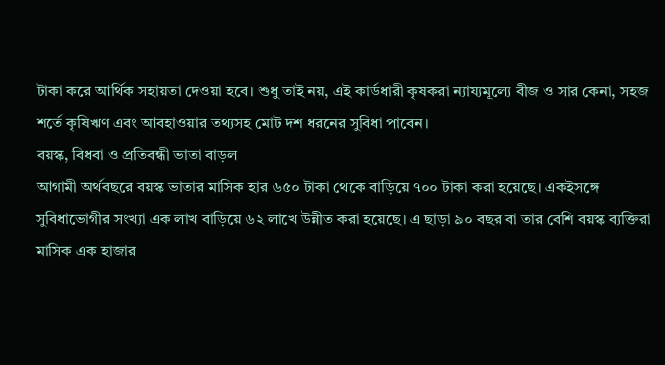টাকা করে আর্থিক সহায়তা দেওয়া হবে। শুধু তাই নয়, এই কার্ডধারী কৃষকরা ন্যায্যমূল্যে বীজ ও সার কেনা, সহজ শর্তে কৃষিঋণ এবং আবহাওয়ার তথ্যসহ মোট দশ ধরনের সুবিধা পাবেন।
বয়স্ক, বিধবা ও প্রতিবন্ধী ভাতা বাড়ল
আগামী অর্থবছরে বয়স্ক ভাতার মাসিক হার ৬৫০ টাকা থেকে বাড়িয়ে ৭০০ টাকা করা হয়েছে। একইসঙ্গে সুবিধাভোগীর সংখ্যা এক লাখ বাড়িয়ে ৬২ লাখে উন্নীত করা হয়েছে। এ ছাড়া ৯০ বছর বা তার বেশি বয়স্ক ব্যক্তিরা মাসিক এক হাজার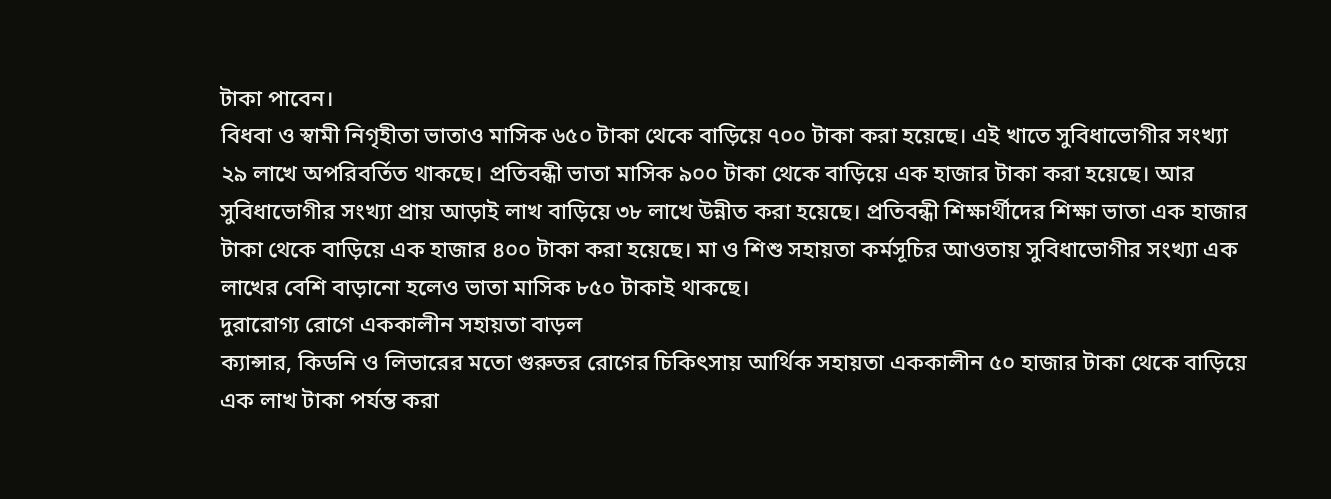টাকা পাবেন।
বিধবা ও স্বামী নিগৃহীতা ভাতাও মাসিক ৬৫০ টাকা থেকে বাড়িয়ে ৭০০ টাকা করা হয়েছে। এই খাতে সুবিধাভোগীর সংখ্যা ২৯ লাখে অপরিবর্তিত থাকছে। প্রতিবন্ধী ভাতা মাসিক ৯০০ টাকা থেকে বাড়িয়ে এক হাজার টাকা করা হয়েছে। আর সুবিধাভোগীর সংখ্যা প্রায় আড়াই লাখ বাড়িয়ে ৩৮ লাখে উন্নীত করা হয়েছে। প্রতিবন্ধী শিক্ষার্থীদের শিক্ষা ভাতা এক হাজার টাকা থেকে বাড়িয়ে এক হাজার ৪০০ টাকা করা হয়েছে। মা ও শিশু সহায়তা কর্মসূচির আওতায় সুবিধাভোগীর সংখ্যা এক লাখের বেশি বাড়ানো হলেও ভাতা মাসিক ৮৫০ টাকাই থাকছে।
দুরারোগ্য রোগে এককালীন সহায়তা বাড়ল
ক্যান্সার, কিডনি ও লিভারের মতো গুরুতর রোগের চিকিৎসায় আর্থিক সহায়তা এককালীন ৫০ হাজার টাকা থেকে বাড়িয়ে এক লাখ টাকা পর্যন্ত করা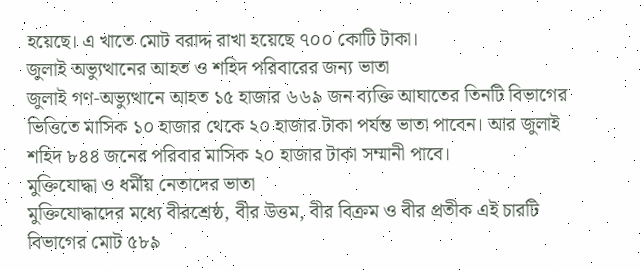হয়েছে। এ খাতে মোট বরাদ্দ রাখা হয়েছে ৭০০ কোটি টাকা।
জুলাই অভ্যুত্থানের আহত ও শহিদ পরিবারের জন্য ভাতা
জুলাই গণ-অভ্যুত্থানে আহত ১৫ হাজার ৬৬৯ জন ব্যক্তি আঘাতের তিনটি বিভাগের ভিত্তিতে মাসিক ১০ হাজার থেকে ২০ হাজার টাকা পর্যন্ত ভাতা পাবেন। আর জুলাই শহিদ ৮৪৪ জনের পরিবার মাসিক ২০ হাজার টাকা সম্মানী পাবে।
মুক্তিযোদ্ধা ও ধর্মীয় নেতাদের ভাতা
মুক্তিযোদ্ধাদের মধ্যে বীরশ্রেষ্ঠ, বীর উত্তম, বীর বিক্রম ও বীর প্রতীক এই চারটি বিভাগের মোট ৫৮৯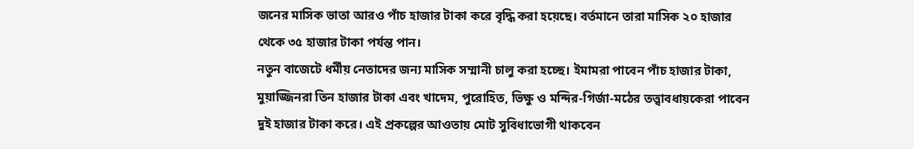জনের মাসিক ভাতা আরও পাঁচ হাজার টাকা করে বৃদ্ধি করা হয়েছে। বর্তমানে তারা মাসিক ২০ হাজার থেকে ৩৫ হাজার টাকা পর্যন্ত পান।
নতুন বাজেটে ধর্মীয় নেতাদের জন্য মাসিক সম্মানী চালু করা হচ্ছে। ইমামরা পাবেন পাঁচ হাজার টাকা, মুয়াজ্জিনরা তিন হাজার টাকা এবং খাদেম, পুরোহিত, ভিক্ষু ও মন্দির-গির্জা-মঠের তত্ত্বাবধায়কেরা পাবেন দুই হাজার টাকা করে। এই প্রকল্পের আওতায় মোট সুবিধাভোগী থাকবেন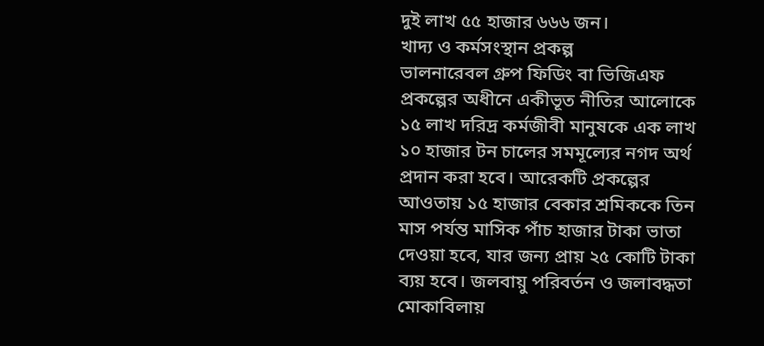দুই লাখ ৫৫ হাজার ৬৬৬ জন।
খাদ্য ও কর্মসংস্থান প্রকল্প
ভালনারেবল গ্রুপ ফিডিং বা ভিজিএফ প্রকল্পের অধীনে একীভূত নীতির আলোকে ১৫ লাখ দরিদ্র কর্মজীবী মানুষকে এক লাখ ১০ হাজার টন চালের সমমূল্যের নগদ অর্থ প্রদান করা হবে। আরেকটি প্রকল্পের আওতায় ১৫ হাজার বেকার শ্রমিককে তিন মাস পর্যন্ত মাসিক পাঁচ হাজার টাকা ভাতা দেওয়া হবে, যার জন্য প্রায় ২৫ কোটি টাকা ব্যয় হবে। জলবায়ু পরিবর্তন ও জলাবদ্ধতা মোকাবিলায়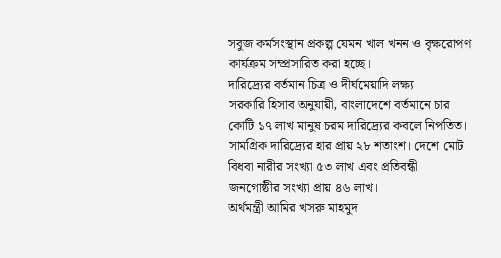সবুজ কর্মসংস্থান প্রকল্প যেমন খাল খনন ও বৃক্ষরোপণ কার্যক্রম সম্প্রসারিত করা হচ্ছে।
দারিদ্র্যের বর্তমান চিত্র ও দীর্ঘমেয়াদি লক্ষ্য
সরকারি হিসাব অনুযায়ী, বাংলাদেশে বর্তমানে চার কোটি ১৭ লাখ মানুষ চরম দারিদ্র্যের কবলে নিপতিত। সামগ্রিক দারিদ্র্যের হার প্রায় ২৮ শতাংশ। দেশে মোট বিধবা নারীর সংখ্যা ৫৩ লাখ এবং প্রতিবন্ধী জনগোষ্ঠীর সংখ্যা প্রায় ৪৬ লাখ।
অর্থমন্ত্রী আমির খসরু মাহমুদ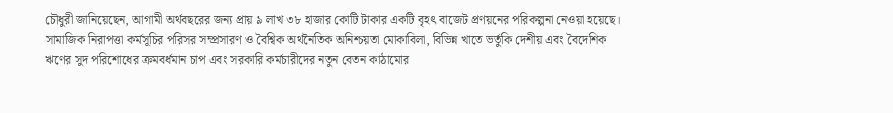চৌধুরী জানিয়েছেন, আগামী অর্থবছরের জন্য প্রায় ৯ লাখ ৩৮ হাজার কোটি টাকার একটি বৃহৎ বাজেট প্রণয়নের পরিকল্পনা নেওয়া হয়েছে। সামাজিক নিরাপত্তা কর্মসূচির পরিসর সম্প্রসারণ ও বৈশ্বিক অর্থনৈতিক অনিশ্চয়তা মোকাবিলা, বিভিন্ন খাতে ভর্তুকি দেশীয় এবং বৈদেশিক ঋণের সুদ পরিশোধের ক্রমবর্ধমান চাপ এবং সরকারি কর্মচারীদের নতুন বেতন কাঠামোর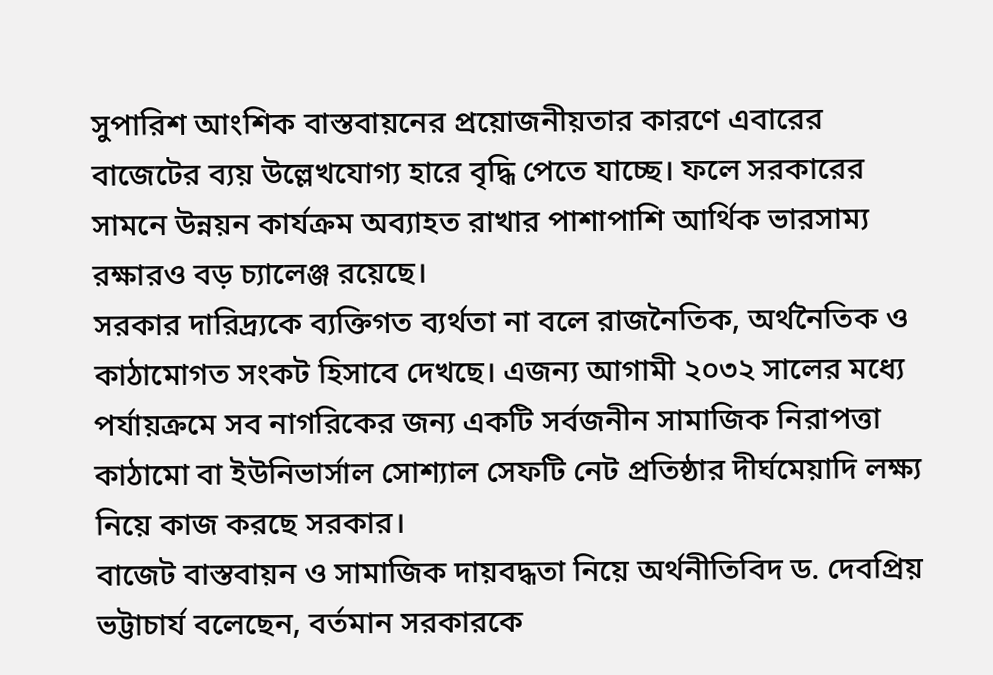সুপারিশ আংশিক বাস্তবায়নের প্রয়োজনীয়তার কারণে এবারের বাজেটের ব্যয় উল্লেখযোগ্য হারে বৃদ্ধি পেতে যাচ্ছে। ফলে সরকারের সামনে উন্নয়ন কার্যক্রম অব্যাহত রাখার পাশাপাশি আর্থিক ভারসাম্য রক্ষারও বড় চ্যালেঞ্জ রয়েছে।
সরকার দারিদ্র্যকে ব্যক্তিগত ব্যর্থতা না বলে রাজনৈতিক, অর্থনৈতিক ও কাঠামোগত সংকট হিসাবে দেখছে। এজন্য আগামী ২০৩২ সালের মধ্যে পর্যায়ক্রমে সব নাগরিকের জন্য একটি সর্বজনীন সামাজিক নিরাপত্তা কাঠামো বা ইউনিভার্সাল সোশ্যাল সেফটি নেট প্রতিষ্ঠার দীর্ঘমেয়াদি লক্ষ্য নিয়ে কাজ করছে সরকার।
বাজেট বাস্তবায়ন ও সামাজিক দায়বদ্ধতা নিয়ে অর্থনীতিবিদ ড. দেবপ্রিয় ভট্টাচার্য বলেছেন, বর্তমান সরকারকে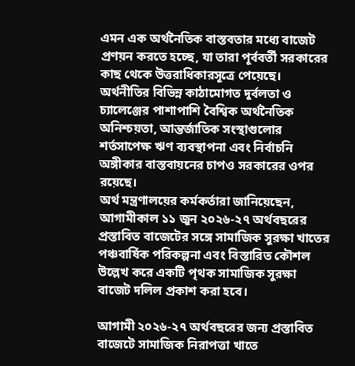এমন এক অর্থনৈতিক বাস্তবতার মধ্যে বাজেট প্রণয়ন করতে হচ্ছে, যা তারা পূর্ববর্তী সরকারের কাছ থেকে উত্তরাধিকারসূত্রে পেয়েছে। অর্থনীতির বিভিন্ন কাঠামোগত দুর্বলতা ও চ্যালেঞ্জের পাশাপাশি বৈশ্বিক অর্থনৈতিক অনিশ্চয়তা, আন্তর্জাতিক সংস্থাগুলোর শর্তসাপেক্ষ ঋণ ব্যবস্থাপনা এবং নির্বাচনি অঙ্গীকার বাস্তবায়নের চাপও সরকারের ওপর রয়েছে।
অর্থ মন্ত্রণালয়ের কর্মকর্তারা জানিয়েছেন, আগামীকাল ১১ জুন ২০২৬-২৭ অর্থবছরের প্রস্তাবিত বাজেটের সঙ্গে সামাজিক সুরক্ষা খাতের পঞ্চবার্ষিক পরিকল্পনা এবং বিস্তারিত কৌশল উল্লেখ করে একটি পৃথক সামাজিক সুরক্ষা বাজেট দলিল প্রকাশ করা হবে।

আগামী ২০২৬-২৭ অর্থবছরের জন্য প্রস্তাবিত বাজেটে সামাজিক নিরাপত্তা খাতে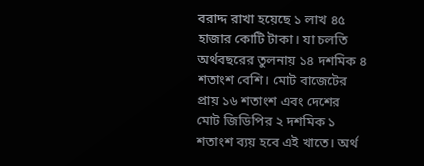বরাদ্দ রাখা হয়েছে ১ লাখ ৪৫ হাজার কোটি টাকা। যা চলতি অর্থবছরের তুলনায় ১৪ দশমিক ৪ শতাংশ বেশি। মোট বাজেটের প্রায় ১৬ শতাংশ এবং দেশের মোট জিডিপির ২ দশমিক ১ শতাংশ ব্যয় হবে এই খাতে। অর্থ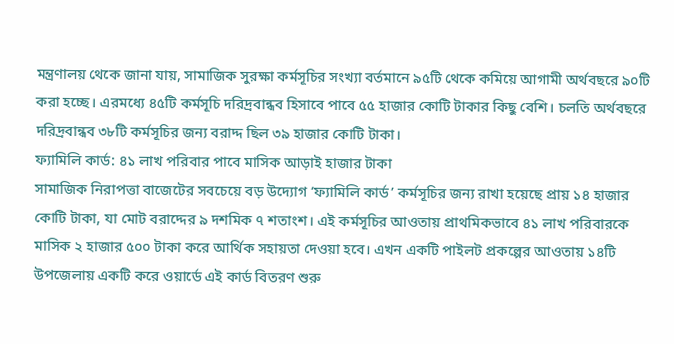মন্ত্রণালয় থেকে জানা যায়, সামাজিক সুরক্ষা কর্মসূচির সংখ্যা বর্তমানে ৯৫টি থেকে কমিয়ে আগামী অর্থবছরে ৯০টি করা হচ্ছে। এরমধ্যে ৪৫টি কর্মসূচি দরিদ্রবান্ধব হিসাবে পাবে ৫৫ হাজার কোটি টাকার কিছু বেশি। চলতি অর্থবছরে দরিদ্রবান্ধব ৩৮টি কর্মসূচির জন্য বরাদ্দ ছিল ৩৯ হাজার কোটি টাকা।
ফ্যামিলি কার্ড: ৪১ লাখ পরিবার পাবে মাসিক আড়াই হাজার টাকা
সামাজিক নিরাপত্তা বাজেটের সবচেয়ে বড় উদ্যোগ ‘ফ্যামিলি কার্ড’ কর্মসূচির জন্য রাখা হয়েছে প্রায় ১৪ হাজার কোটি টাকা, যা মোট বরাদ্দের ৯ দশমিক ৭ শতাংশ। এই কর্মসূচির আওতায় প্রাথমিকভাবে ৪১ লাখ পরিবারকে মাসিক ২ হাজার ৫০০ টাকা করে আর্থিক সহায়তা দেওয়া হবে। এখন একটি পাইলট প্রকল্পের আওতায় ১৪টি উপজেলায় একটি করে ওয়ার্ডে এই কার্ড বিতরণ শুরু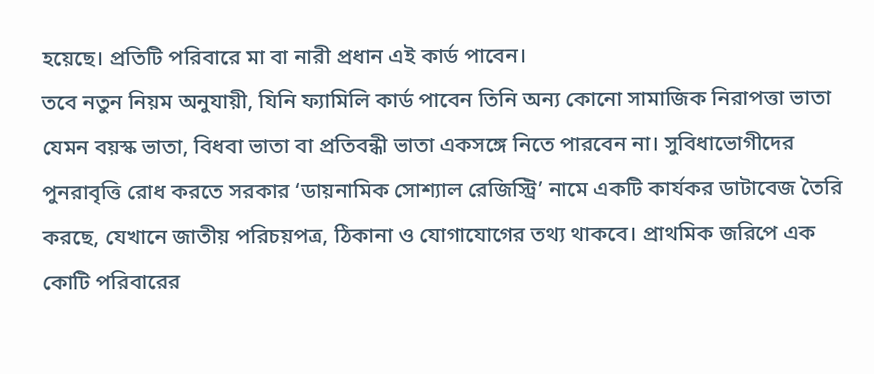হয়েছে। প্রতিটি পরিবারে মা বা নারী প্রধান এই কার্ড পাবেন।
তবে নতুন নিয়ম অনুযায়ী, যিনি ফ্যামিলি কার্ড পাবেন তিনি অন্য কোনো সামাজিক নিরাপত্তা ভাতা যেমন বয়স্ক ভাতা, বিধবা ভাতা বা প্রতিবন্ধী ভাতা একসঙ্গে নিতে পারবেন না। সুবিধাভোগীদের পুনরাবৃত্তি রোধ করতে সরকার ‘ডায়নামিক সোশ্যাল রেজিস্ট্রি’ নামে একটি কার্যকর ডাটাবেজ তৈরি করছে, যেখানে জাতীয় পরিচয়পত্র, ঠিকানা ও যোগাযোগের তথ্য থাকবে। প্রাথমিক জরিপে এক কোটি পরিবারের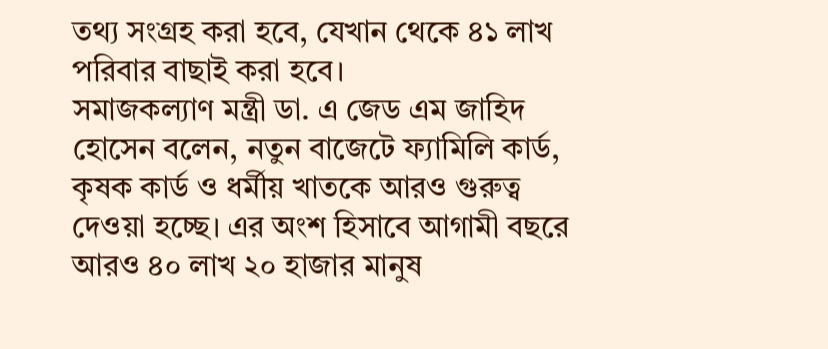তথ্য সংগ্রহ করা হবে, যেখান থেকে ৪১ লাখ পরিবার বাছাই করা হবে।
সমাজকল্যাণ মন্ত্রী ডা. এ জেড এম জাহিদ হোসেন বলেন, নতুন বাজেটে ফ্যামিলি কার্ড, কৃষক কার্ড ও ধর্মীয় খাতকে আরও গুরুত্ব দেওয়া হচ্ছে। এর অংশ হিসাবে আগামী বছরে আরও ৪০ লাখ ২০ হাজার মানুষ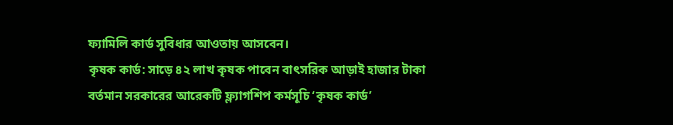ফ্যামিলি কার্ড সুবিধার আওতায় আসবেন।
কৃষক কার্ড: সাড়ে ৪২ লাখ কৃষক পাবেন বাৎসরিক আড়াই হাজার টাকা
বর্তমান সরকারের আরেকটি ফ্ল্যাগশিপ কর্মসূচি ‘কৃষক কার্ড’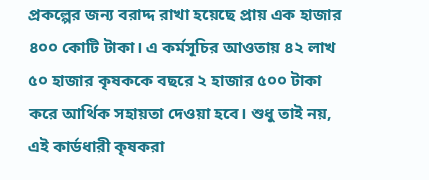প্রকল্পের জন্য বরাদ্দ রাখা হয়েছে প্রায় এক হাজার ৪০০ কোটি টাকা। এ কর্মসূচির আওতায় ৪২ লাখ ৫০ হাজার কৃষককে বছরে ২ হাজার ৫০০ টাকা করে আর্থিক সহায়তা দেওয়া হবে। শুধু তাই নয়, এই কার্ডধারী কৃষকরা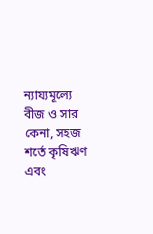ন্যায্যমূল্যে বীজ ও সার কেনা, সহজ শর্তে কৃষিঋণ এবং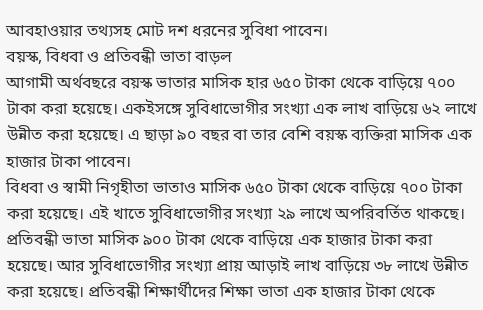আবহাওয়ার তথ্যসহ মোট দশ ধরনের সুবিধা পাবেন।
বয়স্ক, বিধবা ও প্রতিবন্ধী ভাতা বাড়ল
আগামী অর্থবছরে বয়স্ক ভাতার মাসিক হার ৬৫০ টাকা থেকে বাড়িয়ে ৭০০ টাকা করা হয়েছে। একইসঙ্গে সুবিধাভোগীর সংখ্যা এক লাখ বাড়িয়ে ৬২ লাখে উন্নীত করা হয়েছে। এ ছাড়া ৯০ বছর বা তার বেশি বয়স্ক ব্যক্তিরা মাসিক এক হাজার টাকা পাবেন।
বিধবা ও স্বামী নিগৃহীতা ভাতাও মাসিক ৬৫০ টাকা থেকে বাড়িয়ে ৭০০ টাকা করা হয়েছে। এই খাতে সুবিধাভোগীর সংখ্যা ২৯ লাখে অপরিবর্তিত থাকছে। প্রতিবন্ধী ভাতা মাসিক ৯০০ টাকা থেকে বাড়িয়ে এক হাজার টাকা করা হয়েছে। আর সুবিধাভোগীর সংখ্যা প্রায় আড়াই লাখ বাড়িয়ে ৩৮ লাখে উন্নীত করা হয়েছে। প্রতিবন্ধী শিক্ষার্থীদের শিক্ষা ভাতা এক হাজার টাকা থেকে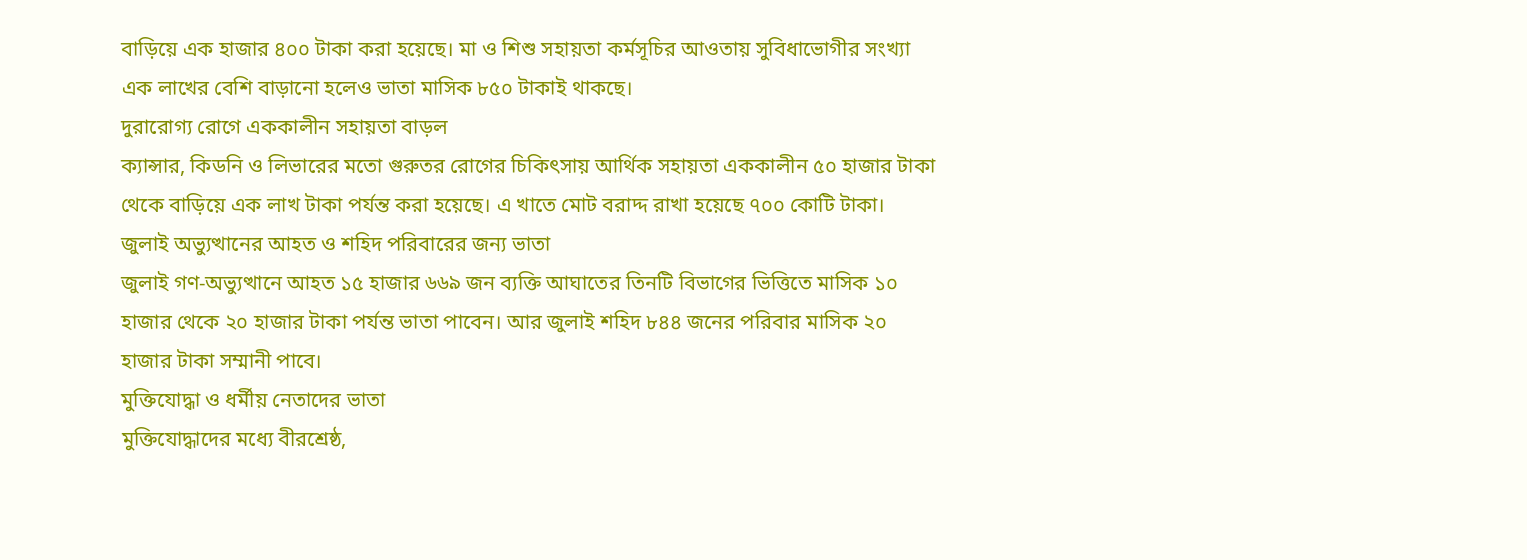বাড়িয়ে এক হাজার ৪০০ টাকা করা হয়েছে। মা ও শিশু সহায়তা কর্মসূচির আওতায় সুবিধাভোগীর সংখ্যা এক লাখের বেশি বাড়ানো হলেও ভাতা মাসিক ৮৫০ টাকাই থাকছে।
দুরারোগ্য রোগে এককালীন সহায়তা বাড়ল
ক্যান্সার, কিডনি ও লিভারের মতো গুরুতর রোগের চিকিৎসায় আর্থিক সহায়তা এককালীন ৫০ হাজার টাকা থেকে বাড়িয়ে এক লাখ টাকা পর্যন্ত করা হয়েছে। এ খাতে মোট বরাদ্দ রাখা হয়েছে ৭০০ কোটি টাকা।
জুলাই অভ্যুত্থানের আহত ও শহিদ পরিবারের জন্য ভাতা
জুলাই গণ-অভ্যুত্থানে আহত ১৫ হাজার ৬৬৯ জন ব্যক্তি আঘাতের তিনটি বিভাগের ভিত্তিতে মাসিক ১০ হাজার থেকে ২০ হাজার টাকা পর্যন্ত ভাতা পাবেন। আর জুলাই শহিদ ৮৪৪ জনের পরিবার মাসিক ২০ হাজার টাকা সম্মানী পাবে।
মুক্তিযোদ্ধা ও ধর্মীয় নেতাদের ভাতা
মুক্তিযোদ্ধাদের মধ্যে বীরশ্রেষ্ঠ,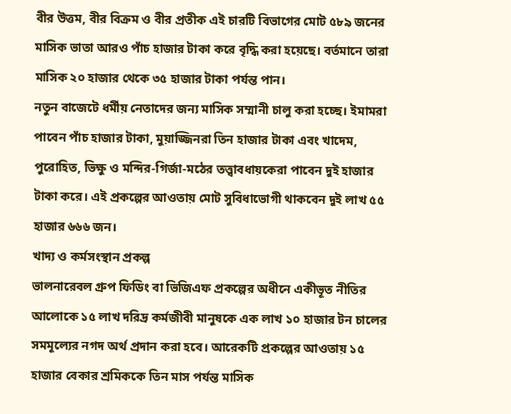বীর উত্তম, বীর বিক্রম ও বীর প্রতীক এই চারটি বিভাগের মোট ৫৮৯ জনের মাসিক ভাতা আরও পাঁচ হাজার টাকা করে বৃদ্ধি করা হয়েছে। বর্তমানে তারা মাসিক ২০ হাজার থেকে ৩৫ হাজার টাকা পর্যন্ত পান।
নতুন বাজেটে ধর্মীয় নেতাদের জন্য মাসিক সম্মানী চালু করা হচ্ছে। ইমামরা পাবেন পাঁচ হাজার টাকা, মুয়াজ্জিনরা তিন হাজার টাকা এবং খাদেম, পুরোহিত, ভিক্ষু ও মন্দির-গির্জা-মঠের তত্ত্বাবধায়কেরা পাবেন দুই হাজার টাকা করে। এই প্রকল্পের আওতায় মোট সুবিধাভোগী থাকবেন দুই লাখ ৫৫ হাজার ৬৬৬ জন।
খাদ্য ও কর্মসংস্থান প্রকল্প
ভালনারেবল গ্রুপ ফিডিং বা ভিজিএফ প্রকল্পের অধীনে একীভূত নীতির আলোকে ১৫ লাখ দরিদ্র কর্মজীবী মানুষকে এক লাখ ১০ হাজার টন চালের সমমূল্যের নগদ অর্থ প্রদান করা হবে। আরেকটি প্রকল্পের আওতায় ১৫ হাজার বেকার শ্রমিককে তিন মাস পর্যন্ত মাসিক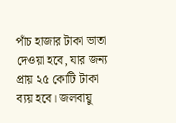পাঁচ হাজার টাকা ভাতা দেওয়া হবে, যার জন্য প্রায় ২৫ কোটি টাকা ব্যয় হবে। জলবায়ু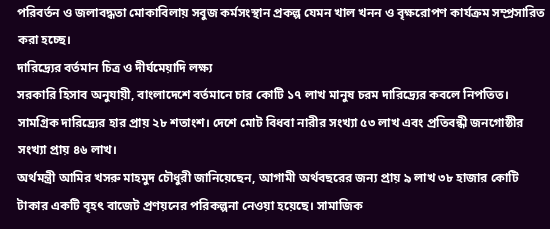পরিবর্তন ও জলাবদ্ধতা মোকাবিলায় সবুজ কর্মসংস্থান প্রকল্প যেমন খাল খনন ও বৃক্ষরোপণ কার্যক্রম সম্প্রসারিত করা হচ্ছে।
দারিদ্র্যের বর্তমান চিত্র ও দীর্ঘমেয়াদি লক্ষ্য
সরকারি হিসাব অনুযায়ী, বাংলাদেশে বর্তমানে চার কোটি ১৭ লাখ মানুষ চরম দারিদ্র্যের কবলে নিপতিত। সামগ্রিক দারিদ্র্যের হার প্রায় ২৮ শতাংশ। দেশে মোট বিধবা নারীর সংখ্যা ৫৩ লাখ এবং প্রতিবন্ধী জনগোষ্ঠীর সংখ্যা প্রায় ৪৬ লাখ।
অর্থমন্ত্রী আমির খসরু মাহমুদ চৌধুরী জানিয়েছেন, আগামী অর্থবছরের জন্য প্রায় ৯ লাখ ৩৮ হাজার কোটি টাকার একটি বৃহৎ বাজেট প্রণয়নের পরিকল্পনা নেওয়া হয়েছে। সামাজিক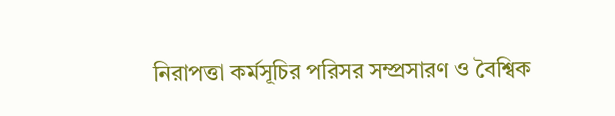নিরাপত্তা কর্মসূচির পরিসর সম্প্রসারণ ও বৈশ্বিক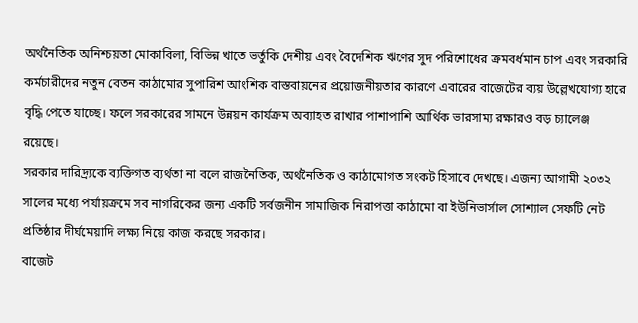অর্থনৈতিক অনিশ্চয়তা মোকাবিলা, বিভিন্ন খাতে ভর্তুকি দেশীয় এবং বৈদেশিক ঋণের সুদ পরিশোধের ক্রমবর্ধমান চাপ এবং সরকারি কর্মচারীদের নতুন বেতন কাঠামোর সুপারিশ আংশিক বাস্তবায়নের প্রয়োজনীয়তার কারণে এবারের বাজেটের ব্যয় উল্লেখযোগ্য হারে বৃদ্ধি পেতে যাচ্ছে। ফলে সরকারের সামনে উন্নয়ন কার্যক্রম অব্যাহত রাখার পাশাপাশি আর্থিক ভারসাম্য রক্ষারও বড় চ্যালেঞ্জ রয়েছে।
সরকার দারিদ্র্যকে ব্যক্তিগত ব্যর্থতা না বলে রাজনৈতিক, অর্থনৈতিক ও কাঠামোগত সংকট হিসাবে দেখছে। এজন্য আগামী ২০৩২ সালের মধ্যে পর্যায়ক্রমে সব নাগরিকের জন্য একটি সর্বজনীন সামাজিক নিরাপত্তা কাঠামো বা ইউনিভার্সাল সোশ্যাল সেফটি নেট প্রতিষ্ঠার দীর্ঘমেয়াদি লক্ষ্য নিয়ে কাজ করছে সরকার।
বাজেট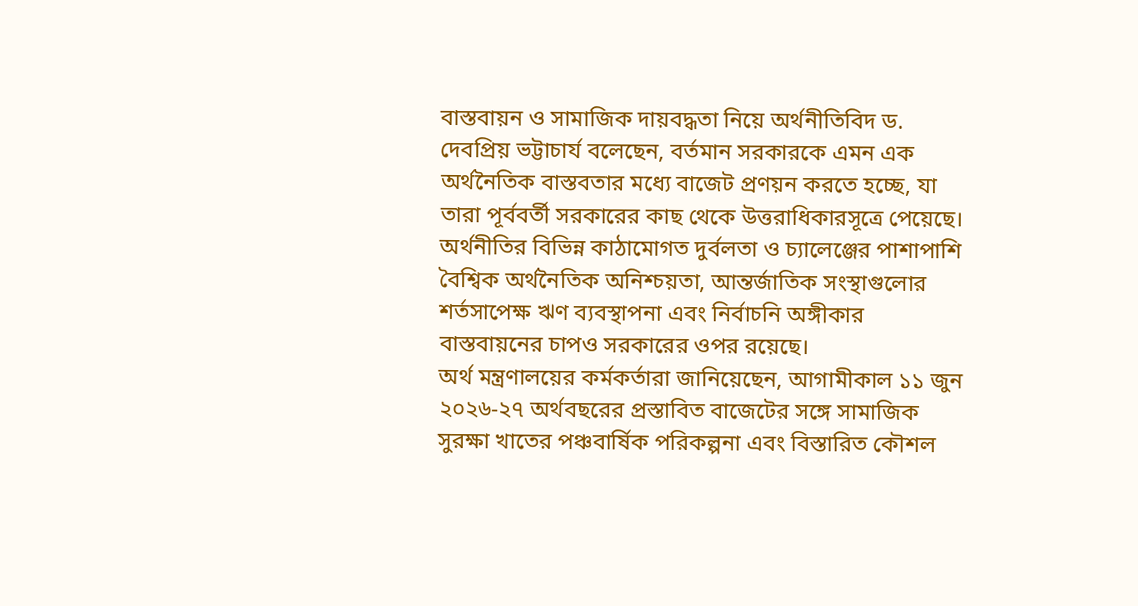বাস্তবায়ন ও সামাজিক দায়বদ্ধতা নিয়ে অর্থনীতিবিদ ড. দেবপ্রিয় ভট্টাচার্য বলেছেন, বর্তমান সরকারকে এমন এক অর্থনৈতিক বাস্তবতার মধ্যে বাজেট প্রণয়ন করতে হচ্ছে, যা তারা পূর্ববর্তী সরকারের কাছ থেকে উত্তরাধিকারসূত্রে পেয়েছে। অর্থনীতির বিভিন্ন কাঠামোগত দুর্বলতা ও চ্যালেঞ্জের পাশাপাশি বৈশ্বিক অর্থনৈতিক অনিশ্চয়তা, আন্তর্জাতিক সংস্থাগুলোর শর্তসাপেক্ষ ঋণ ব্যবস্থাপনা এবং নির্বাচনি অঙ্গীকার বাস্তবায়নের চাপও সরকারের ওপর রয়েছে।
অর্থ মন্ত্রণালয়ের কর্মকর্তারা জানিয়েছেন, আগামীকাল ১১ জুন ২০২৬-২৭ অর্থবছরের প্রস্তাবিত বাজেটের সঙ্গে সামাজিক সুরক্ষা খাতের পঞ্চবার্ষিক পরিকল্পনা এবং বিস্তারিত কৌশল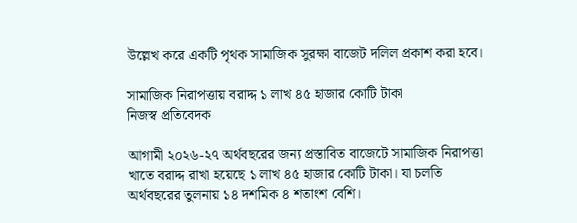উল্লেখ করে একটি পৃথক সামাজিক সুরক্ষা বাজেট দলিল প্রকাশ করা হবে।

সামাজিক নিরাপত্তায় বরাদ্দ ১ লাখ ৪৫ হাজার কোটি টাকা
নিজস্ব প্রতিবেদক

আগামী ২০২৬-২৭ অর্থবছরের জন্য প্রস্তাবিত বাজেটে সামাজিক নিরাপত্তা খাতে বরাদ্দ রাখা হয়েছে ১ লাখ ৪৫ হাজার কোটি টাকা। যা চলতি অর্থবছরের তুলনায় ১৪ দশমিক ৪ শতাংশ বেশি।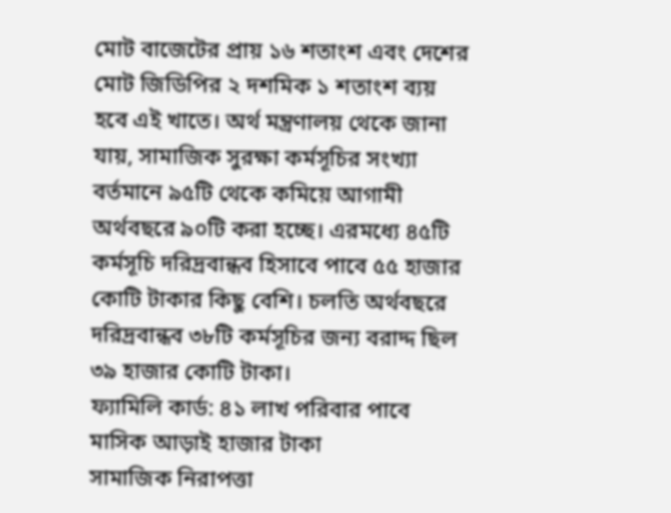মোট বাজেটের প্রায় ১৬ শতাংশ এবং দেশের মোট জিডিপির ২ দশমিক ১ শতাংশ ব্যয় হবে এই খাতে। অর্থ মন্ত্রণালয় থেকে জানা যায়, সামাজিক সুরক্ষা কর্মসূচির সংখ্যা বর্তমানে ৯৫টি থেকে কমিয়ে আগামী অর্থবছরে ৯০টি করা হচ্ছে। এরমধ্যে ৪৫টি কর্মসূচি দরিদ্রবান্ধব হিসাবে পাবে ৫৫ হাজার কোটি টাকার কিছু বেশি। চলতি অর্থবছরে দরিদ্রবান্ধব ৩৮টি কর্মসূচির জন্য বরাদ্দ ছিল ৩৯ হাজার কোটি টাকা।
ফ্যামিলি কার্ড: ৪১ লাখ পরিবার পাবে মাসিক আড়াই হাজার টাকা
সামাজিক নিরাপত্তা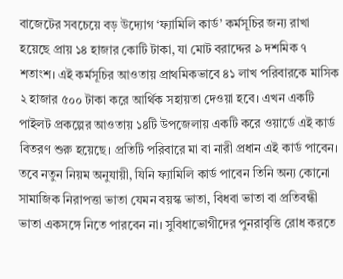বাজেটের সবচেয়ে বড় উদ্যোগ ‘ফ্যামিলি কার্ড’ কর্মসূচির জন্য রাখা হয়েছে প্রায় ১৪ হাজার কোটি টাকা, যা মোট বরাদ্দের ৯ দশমিক ৭ শতাংশ। এই কর্মসূচির আওতায় প্রাথমিকভাবে ৪১ লাখ পরিবারকে মাসিক ২ হাজার ৫০০ টাকা করে আর্থিক সহায়তা দেওয়া হবে। এখন একটি পাইলট প্রকল্পের আওতায় ১৪টি উপজেলায় একটি করে ওয়ার্ডে এই কার্ড বিতরণ শুরু হয়েছে। প্রতিটি পরিবারে মা বা নারী প্রধান এই কার্ড পাবেন।
তবে নতুন নিয়ম অনুযায়ী, যিনি ফ্যামিলি কার্ড পাবেন তিনি অন্য কোনো সামাজিক নিরাপত্তা ভাতা যেমন বয়স্ক ভাতা, বিধবা ভাতা বা প্রতিবন্ধী ভাতা একসঙ্গে নিতে পারবেন না। সুবিধাভোগীদের পুনরাবৃত্তি রোধ করতে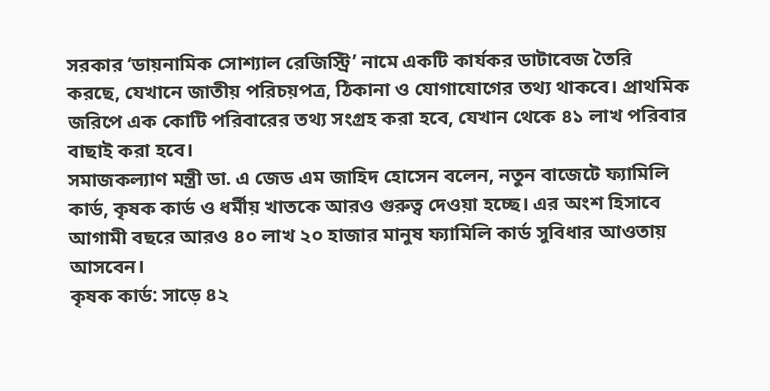সরকার ‘ডায়নামিক সোশ্যাল রেজিস্ট্রি’ নামে একটি কার্যকর ডাটাবেজ তৈরি করছে, যেখানে জাতীয় পরিচয়পত্র, ঠিকানা ও যোগাযোগের তথ্য থাকবে। প্রাথমিক জরিপে এক কোটি পরিবারের তথ্য সংগ্রহ করা হবে, যেখান থেকে ৪১ লাখ পরিবার বাছাই করা হবে।
সমাজকল্যাণ মন্ত্রী ডা. এ জেড এম জাহিদ হোসেন বলেন, নতুন বাজেটে ফ্যামিলি কার্ড, কৃষক কার্ড ও ধর্মীয় খাতকে আরও গুরুত্ব দেওয়া হচ্ছে। এর অংশ হিসাবে আগামী বছরে আরও ৪০ লাখ ২০ হাজার মানুষ ফ্যামিলি কার্ড সুবিধার আওতায় আসবেন।
কৃষক কার্ড: সাড়ে ৪২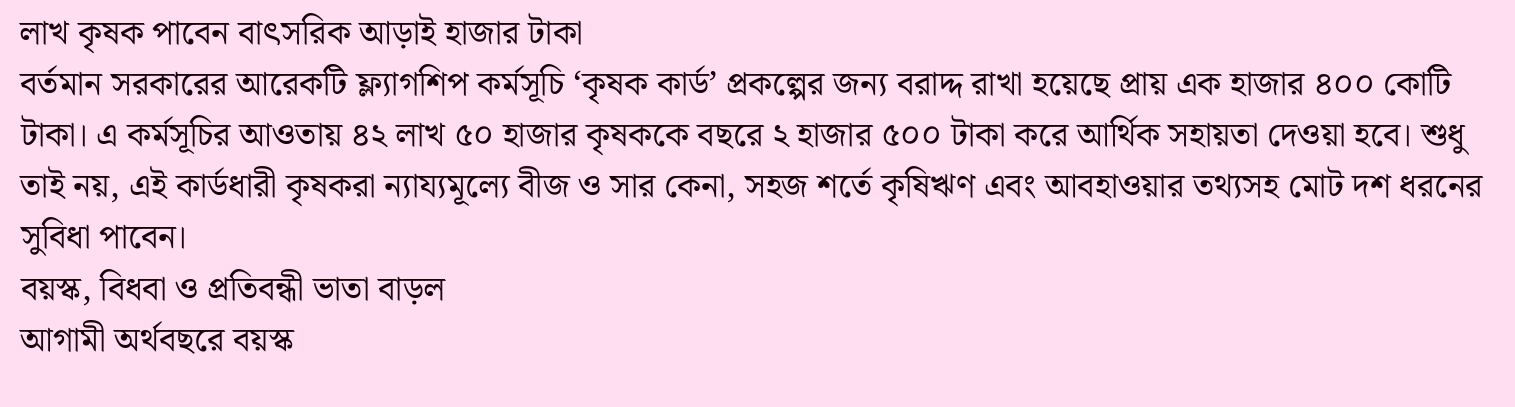লাখ কৃষক পাবেন বাৎসরিক আড়াই হাজার টাকা
বর্তমান সরকারের আরেকটি ফ্ল্যাগশিপ কর্মসূচি ‘কৃষক কার্ড’ প্রকল্পের জন্য বরাদ্দ রাখা হয়েছে প্রায় এক হাজার ৪০০ কোটি টাকা। এ কর্মসূচির আওতায় ৪২ লাখ ৫০ হাজার কৃষককে বছরে ২ হাজার ৫০০ টাকা করে আর্থিক সহায়তা দেওয়া হবে। শুধু তাই নয়, এই কার্ডধারী কৃষকরা ন্যায্যমূল্যে বীজ ও সার কেনা, সহজ শর্তে কৃষিঋণ এবং আবহাওয়ার তথ্যসহ মোট দশ ধরনের সুবিধা পাবেন।
বয়স্ক, বিধবা ও প্রতিবন্ধী ভাতা বাড়ল
আগামী অর্থবছরে বয়স্ক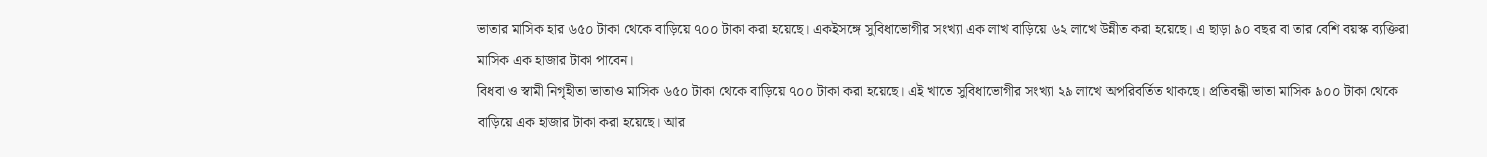ভাতার মাসিক হার ৬৫০ টাকা থেকে বাড়িয়ে ৭০০ টাকা করা হয়েছে। একইসঙ্গে সুবিধাভোগীর সংখ্যা এক লাখ বাড়িয়ে ৬২ লাখে উন্নীত করা হয়েছে। এ ছাড়া ৯০ বছর বা তার বেশি বয়স্ক ব্যক্তিরা মাসিক এক হাজার টাকা পাবেন।
বিধবা ও স্বামী নিগৃহীতা ভাতাও মাসিক ৬৫০ টাকা থেকে বাড়িয়ে ৭০০ টাকা করা হয়েছে। এই খাতে সুবিধাভোগীর সংখ্যা ২৯ লাখে অপরিবর্তিত থাকছে। প্রতিবন্ধী ভাতা মাসিক ৯০০ টাকা থেকে বাড়িয়ে এক হাজার টাকা করা হয়েছে। আর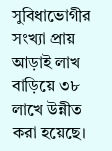সুবিধাভোগীর সংখ্যা প্রায় আড়াই লাখ বাড়িয়ে ৩৮ লাখে উন্নীত করা হয়েছে।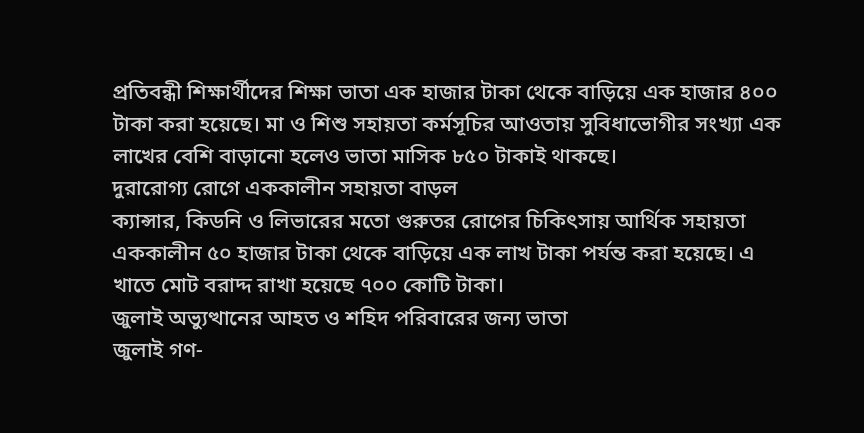প্রতিবন্ধী শিক্ষার্থীদের শিক্ষা ভাতা এক হাজার টাকা থেকে বাড়িয়ে এক হাজার ৪০০ টাকা করা হয়েছে। মা ও শিশু সহায়তা কর্মসূচির আওতায় সুবিধাভোগীর সংখ্যা এক লাখের বেশি বাড়ানো হলেও ভাতা মাসিক ৮৫০ টাকাই থাকছে।
দুরারোগ্য রোগে এককালীন সহায়তা বাড়ল
ক্যান্সার, কিডনি ও লিভারের মতো গুরুতর রোগের চিকিৎসায় আর্থিক সহায়তা এককালীন ৫০ হাজার টাকা থেকে বাড়িয়ে এক লাখ টাকা পর্যন্ত করা হয়েছে। এ খাতে মোট বরাদ্দ রাখা হয়েছে ৭০০ কোটি টাকা।
জুলাই অভ্যুত্থানের আহত ও শহিদ পরিবারের জন্য ভাতা
জুলাই গণ-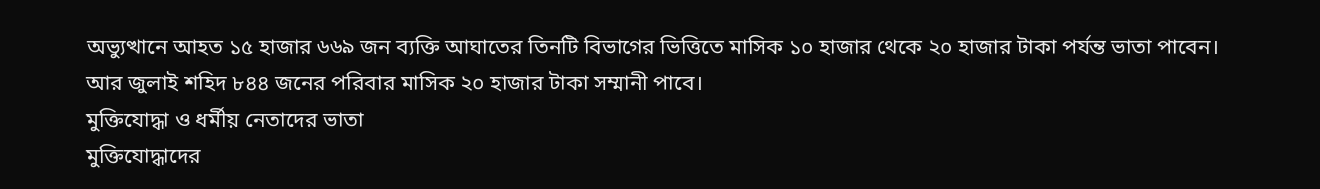অভ্যুত্থানে আহত ১৫ হাজার ৬৬৯ জন ব্যক্তি আঘাতের তিনটি বিভাগের ভিত্তিতে মাসিক ১০ হাজার থেকে ২০ হাজার টাকা পর্যন্ত ভাতা পাবেন। আর জুলাই শহিদ ৮৪৪ জনের পরিবার মাসিক ২০ হাজার টাকা সম্মানী পাবে।
মুক্তিযোদ্ধা ও ধর্মীয় নেতাদের ভাতা
মুক্তিযোদ্ধাদের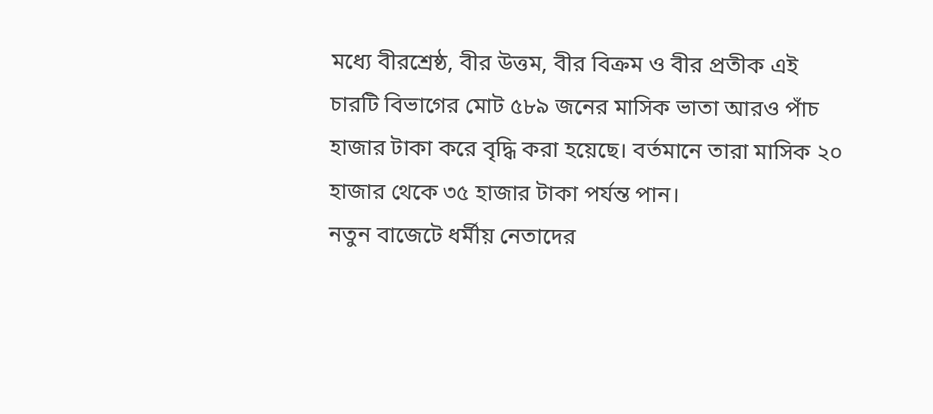মধ্যে বীরশ্রেষ্ঠ, বীর উত্তম, বীর বিক্রম ও বীর প্রতীক এই চারটি বিভাগের মোট ৫৮৯ জনের মাসিক ভাতা আরও পাঁচ হাজার টাকা করে বৃদ্ধি করা হয়েছে। বর্তমানে তারা মাসিক ২০ হাজার থেকে ৩৫ হাজার টাকা পর্যন্ত পান।
নতুন বাজেটে ধর্মীয় নেতাদের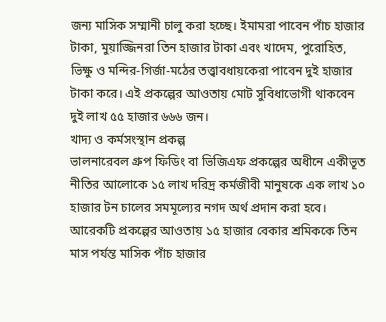জন্য মাসিক সম্মানী চালু করা হচ্ছে। ইমামরা পাবেন পাঁচ হাজার টাকা, মুয়াজ্জিনরা তিন হাজার টাকা এবং খাদেম, পুরোহিত, ভিক্ষু ও মন্দির-গির্জা-মঠের তত্ত্বাবধায়কেরা পাবেন দুই হাজার টাকা করে। এই প্রকল্পের আওতায় মোট সুবিধাভোগী থাকবেন দুই লাখ ৫৫ হাজার ৬৬৬ জন।
খাদ্য ও কর্মসংস্থান প্রকল্প
ভালনারেবল গ্রুপ ফিডিং বা ভিজিএফ প্রকল্পের অধীনে একীভূত নীতির আলোকে ১৫ লাখ দরিদ্র কর্মজীবী মানুষকে এক লাখ ১০ হাজার টন চালের সমমূল্যের নগদ অর্থ প্রদান করা হবে। আরেকটি প্রকল্পের আওতায় ১৫ হাজার বেকার শ্রমিককে তিন মাস পর্যন্ত মাসিক পাঁচ হাজার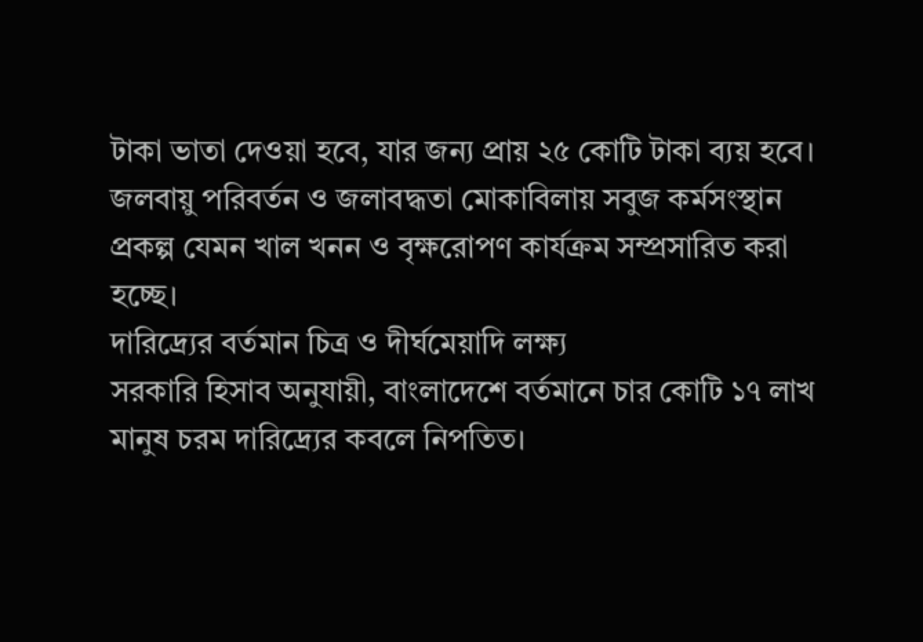টাকা ভাতা দেওয়া হবে, যার জন্য প্রায় ২৫ কোটি টাকা ব্যয় হবে। জলবায়ু পরিবর্তন ও জলাবদ্ধতা মোকাবিলায় সবুজ কর্মসংস্থান প্রকল্প যেমন খাল খনন ও বৃক্ষরোপণ কার্যক্রম সম্প্রসারিত করা হচ্ছে।
দারিদ্র্যের বর্তমান চিত্র ও দীর্ঘমেয়াদি লক্ষ্য
সরকারি হিসাব অনুযায়ী, বাংলাদেশে বর্তমানে চার কোটি ১৭ লাখ মানুষ চরম দারিদ্র্যের কবলে নিপতিত।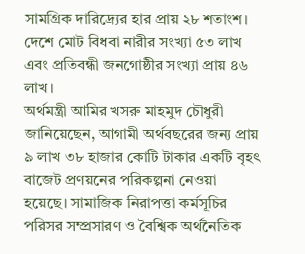সামগ্রিক দারিদ্র্যের হার প্রায় ২৮ শতাংশ। দেশে মোট বিধবা নারীর সংখ্যা ৫৩ লাখ এবং প্রতিবন্ধী জনগোষ্ঠীর সংখ্যা প্রায় ৪৬ লাখ।
অর্থমন্ত্রী আমির খসরু মাহমুদ চৌধুরী জানিয়েছেন, আগামী অর্থবছরের জন্য প্রায় ৯ লাখ ৩৮ হাজার কোটি টাকার একটি বৃহৎ বাজেট প্রণয়নের পরিকল্পনা নেওয়া হয়েছে। সামাজিক নিরাপত্তা কর্মসূচির পরিসর সম্প্রসারণ ও বৈশ্বিক অর্থনৈতিক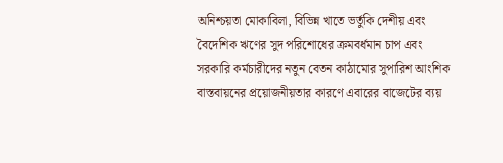অনিশ্চয়তা মোকাবিলা, বিভিন্ন খাতে ভর্তুকি দেশীয় এবং বৈদেশিক ঋণের সুদ পরিশোধের ক্রমবর্ধমান চাপ এবং সরকারি কর্মচারীদের নতুন বেতন কাঠামোর সুপারিশ আংশিক বাস্তবায়নের প্রয়োজনীয়তার কারণে এবারের বাজেটের ব্যয়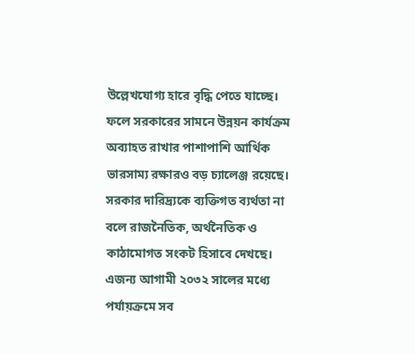উল্লেখযোগ্য হারে বৃদ্ধি পেতে যাচ্ছে। ফলে সরকারের সামনে উন্নয়ন কার্যক্রম অব্যাহত রাখার পাশাপাশি আর্থিক ভারসাম্য রক্ষারও বড় চ্যালেঞ্জ রয়েছে।
সরকার দারিদ্র্যকে ব্যক্তিগত ব্যর্থতা না বলে রাজনৈতিক, অর্থনৈতিক ও কাঠামোগত সংকট হিসাবে দেখছে। এজন্য আগামী ২০৩২ সালের মধ্যে পর্যায়ক্রমে সব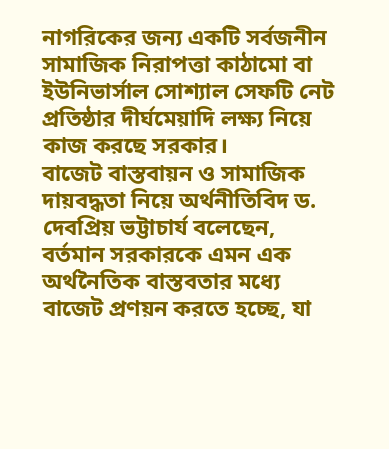নাগরিকের জন্য একটি সর্বজনীন সামাজিক নিরাপত্তা কাঠামো বা ইউনিভার্সাল সোশ্যাল সেফটি নেট প্রতিষ্ঠার দীর্ঘমেয়াদি লক্ষ্য নিয়ে কাজ করছে সরকার।
বাজেট বাস্তবায়ন ও সামাজিক দায়বদ্ধতা নিয়ে অর্থনীতিবিদ ড. দেবপ্রিয় ভট্টাচার্য বলেছেন, বর্তমান সরকারকে এমন এক অর্থনৈতিক বাস্তবতার মধ্যে বাজেট প্রণয়ন করতে হচ্ছে, যা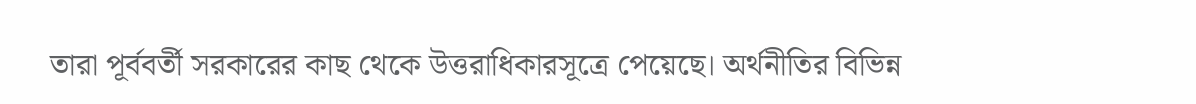তারা পূর্ববর্তী সরকারের কাছ থেকে উত্তরাধিকারসূত্রে পেয়েছে। অর্থনীতির বিভিন্ন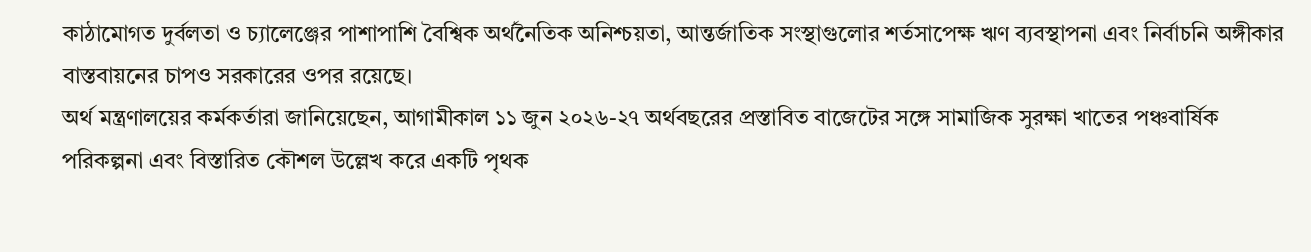কাঠামোগত দুর্বলতা ও চ্যালেঞ্জের পাশাপাশি বৈশ্বিক অর্থনৈতিক অনিশ্চয়তা, আন্তর্জাতিক সংস্থাগুলোর শর্তসাপেক্ষ ঋণ ব্যবস্থাপনা এবং নির্বাচনি অঙ্গীকার বাস্তবায়নের চাপও সরকারের ওপর রয়েছে।
অর্থ মন্ত্রণালয়ের কর্মকর্তারা জানিয়েছেন, আগামীকাল ১১ জুন ২০২৬-২৭ অর্থবছরের প্রস্তাবিত বাজেটের সঙ্গে সামাজিক সুরক্ষা খাতের পঞ্চবার্ষিক পরিকল্পনা এবং বিস্তারিত কৌশল উল্লেখ করে একটি পৃথক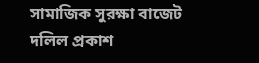সামাজিক সুরক্ষা বাজেট দলিল প্রকাশ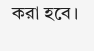করা হবে।